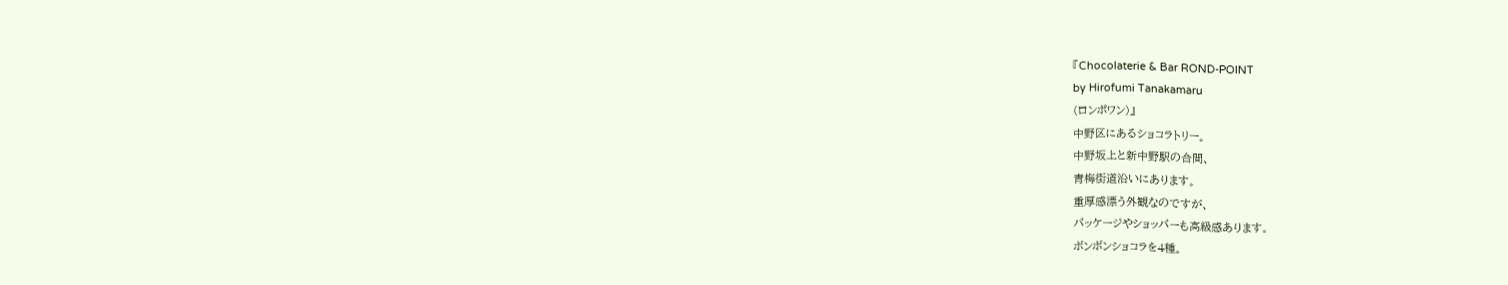『Chocolaterie & Bar ROND-POINT
by Hirofumi Tanakamaru
(ロンポワン)』
中野区にあるショコラトリー。
中野坂上と新中野駅の合間、
青梅街道沿いにあります。
重厚感漂う外観なのですが、
パッケージやショッパーも高級感あります。
ボンボンショコラを4種。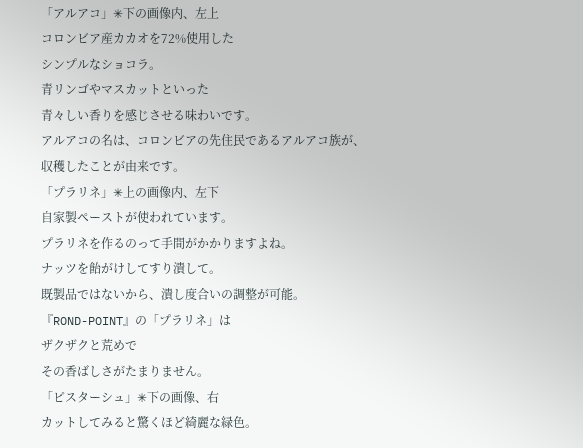「アルアコ」✳下の画像内、左上
コロンビア産カカオを72%使用した
シンプルなショコラ。
青リンゴやマスカットといった
青々しい香りを感じさせる味わいです。
アルアコの名は、コロンビアの先住民であるアルアコ族が、収穫したことが由来です。
「プラリネ」✳上の画像内、左下
自家製ペーストが使われています。
プラリネを作るのって手間がかかりますよね。
ナッツを飴がけしてすり潰して。
既製品ではないから、潰し度合いの調整が可能。
『ROND-POINT』の「プラリネ」は
ザクザクと荒めで
その香ばしさがたまりません。
「ピスターシュ」✳下の画像、右
カットしてみると驚くほど綺麗な緑色。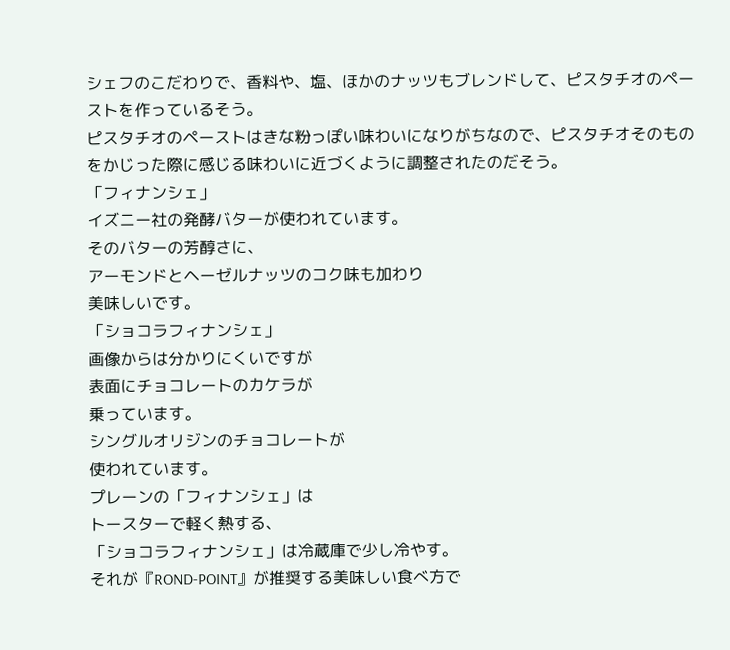シェフのこだわりで、香料や、塩、ほかのナッツもブレンドして、ピスタチオのペーストを作っているそう。
ピスタチオのペーストはきな粉っぽい味わいになりがちなので、ピスタチオそのものをかじった際に感じる味わいに近づくように調整されたのだそう。
「フィナンシェ」
イズニー社の発酵バターが使われています。
そのバターの芳醇さに、
アーモンドとヘーゼルナッツのコク味も加わり
美味しいです。
「ショコラフィナンシェ」
画像からは分かりにくいですが
表面にチョコレートのカケラが
乗っています。
シングルオリジンのチョコレートが
使われています。
プレーンの「フィナンシェ」は
トースターで軽く熱する、
「ショコラフィナンシェ」は冷蔵庫で少し冷やす。
それが『ROND-POINT』が推奨する美味しい食べ方で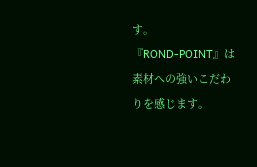す。
『ROND-POINT』は素材への強いこだわりを感じます。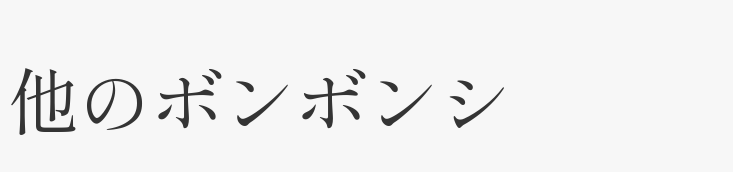他のボンボンシ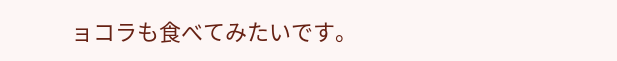ョコラも食べてみたいです。